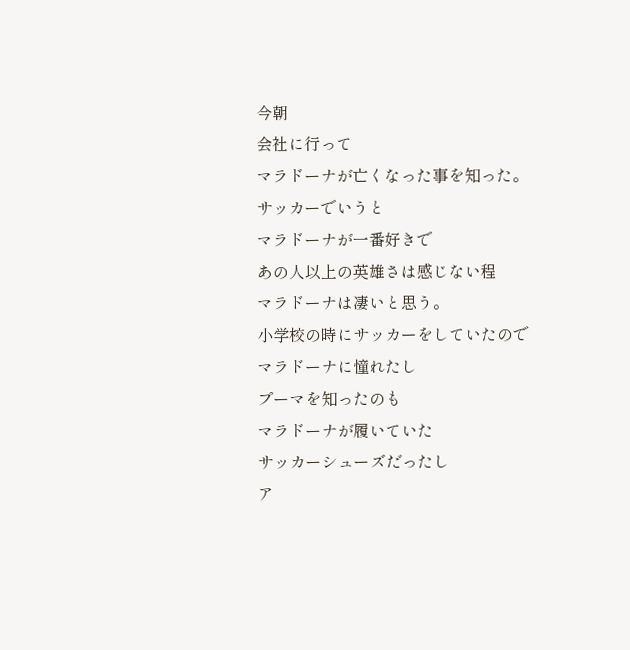今朝
会社に行って
マラドーナが亡くなった事を知った。
サッカーでいうと
マラドーナが一番好きで
あの人以上の英雄さは感じない程
マラドーナは凄いと思う。
小学校の時にサッカーをしていたので
マラドーナに憧れたし
プーマを知ったのも
マラドーナが履いていた
サッカーシューズだったし
ア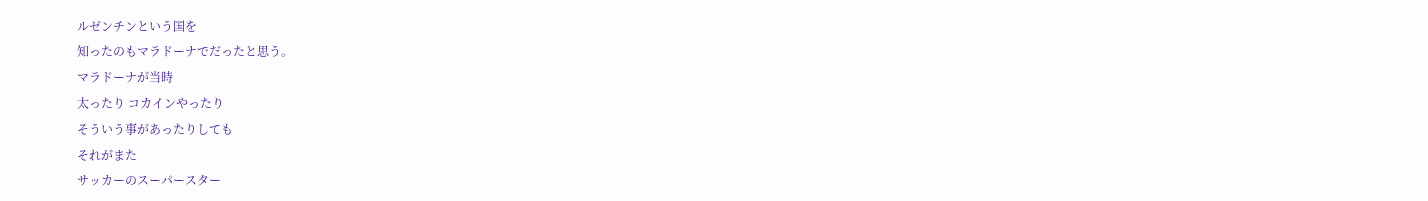ルゼンチンという国を
知ったのもマラドーナでだったと思う。
マラドーナが当時
太ったり コカインやったり
そういう事があったりしても
それがまた
サッカーのスーパースター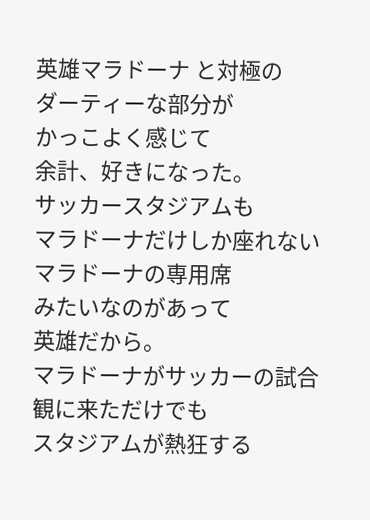英雄マラドーナ と対極の
ダーティーな部分が
かっこよく感じて
余計、好きになった。
サッカースタジアムも
マラドーナだけしか座れない
マラドーナの専用席
みたいなのがあって
英雄だから。
マラドーナがサッカーの試合
観に来ただけでも
スタジアムが熱狂する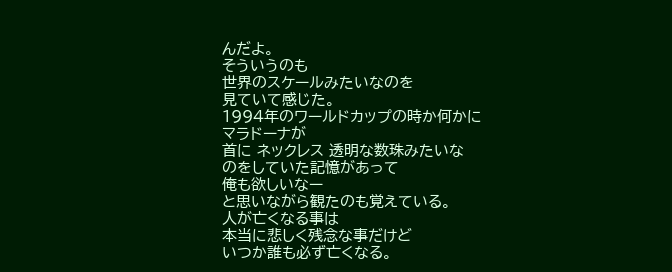んだよ。
そういうのも
世界のスケールみたいなのを
見ていて感じた。
1994年のワールドカップの時か何かに
マラドーナが
首に ネックレス 透明な数珠みたいな
のをしていた記憶があって
俺も欲しいなー
と思いながら観たのも覚えている。
人が亡くなる事は
本当に悲しく残念な事だけど
いつか誰も必ず亡くなる。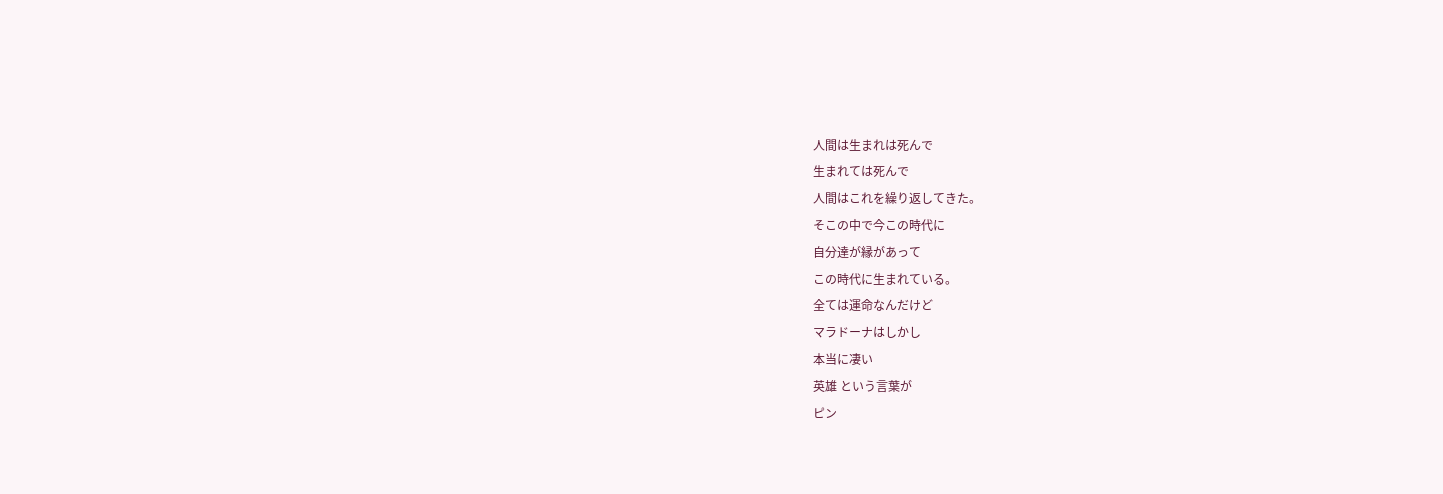人間は生まれは死んで
生まれては死んで
人間はこれを繰り返してきた。
そこの中で今この時代に
自分達が縁があって
この時代に生まれている。
全ては運命なんだけど
マラドーナはしかし
本当に凄い
英雄 という言葉が
ピン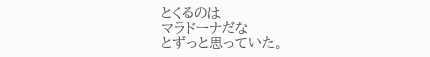とくるのは
マラドーナだな
とずっと思っていた。